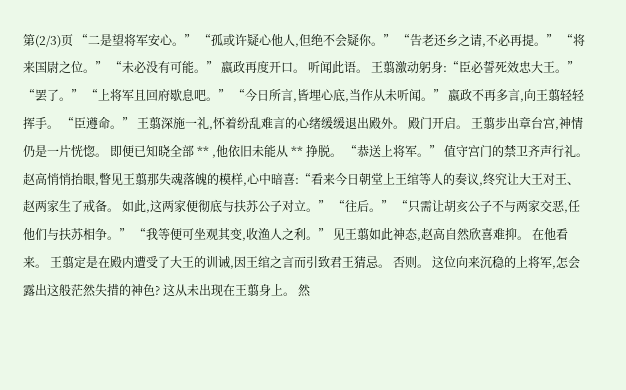第(2/3)页 “二是望将军安心。” “孤或许疑心他人,但绝不会疑你。” “告老还乡之请,不必再提。” “将来国尉之位。” “未必没有可能。” 嬴政再度开口。 听闻此语。 王翦激动躬身:“臣必誓死效忠大王。” “罢了。” “上将军且回府歇息吧。” “今日所言,皆埋心底,当作从未听闻。” 嬴政不再多言,向王翦轻轻挥手。 “臣遵命。” 王翦深施一礼,怀着纷乱难言的心绪缓缓退出殿外。 殿门开启。 王翦步出章台宫,神情仍是一片恍惚。 即便已知晓全部 ** ,他依旧未能从 ** 挣脱。 “恭送上将军。” 值守宫门的禁卫齐声行礼。 赵高悄悄抬眼,瞥见王翦那失魂落魄的模样,心中暗喜:“看来今日朝堂上王绾等人的奏议,终究让大王对王、赵两家生了戒备。 如此,这两家便彻底与扶苏公子对立。” “往后。” “只需让胡亥公子不与两家交恶,任他们与扶苏相争。” “我等便可坐观其变,收渔人之利。” 见王翦如此神态,赵高自然欣喜难抑。 在他看来。 王翦定是在殿内遭受了大王的训诫,因王绾之言而引致君王猜忌。 否则。 这位向来沉稳的上将军,怎会露出这般茫然失措的神色? 这从未出现在王翦身上。 然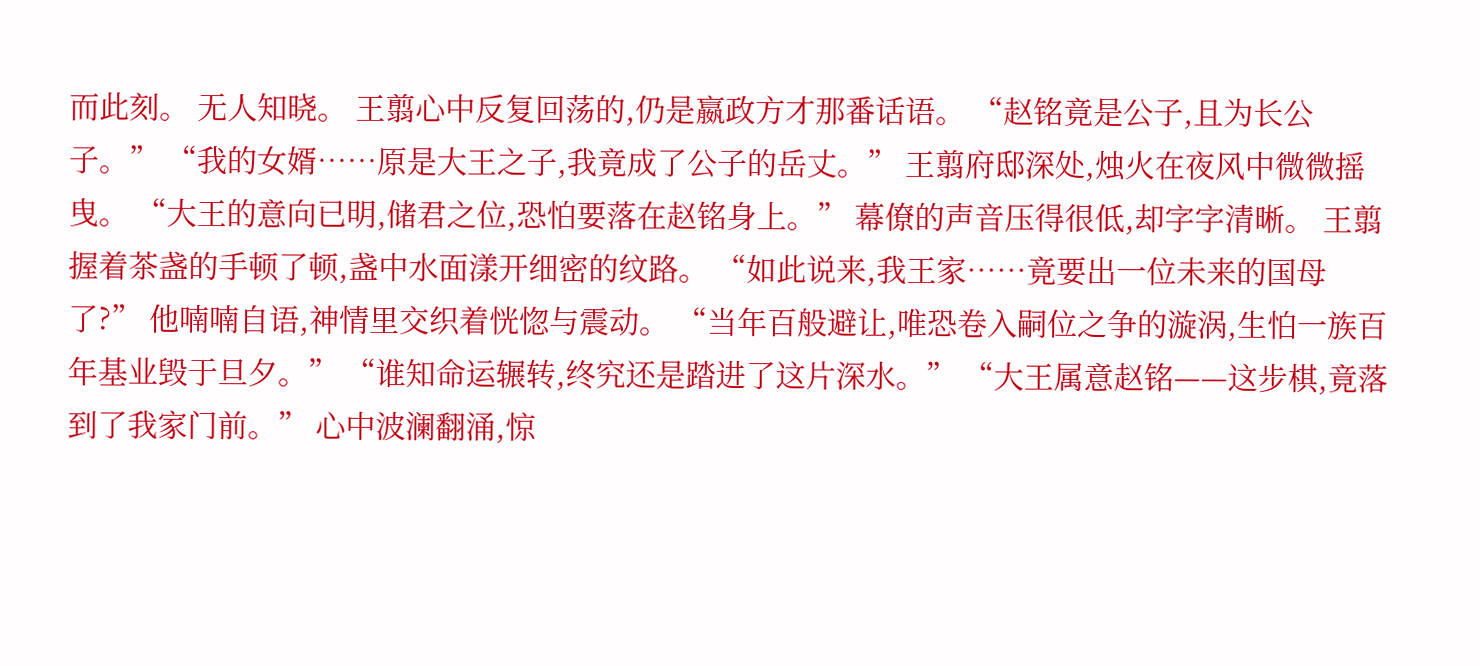而此刻。 无人知晓。 王翦心中反复回荡的,仍是嬴政方才那番话语。 “赵铭竟是公子,且为长公子。” “我的女婿……原是大王之子,我竟成了公子的岳丈。” 王翦府邸深处,烛火在夜风中微微摇曳。 “大王的意向已明,储君之位,恐怕要落在赵铭身上。” 幕僚的声音压得很低,却字字清晰。 王翦握着茶盏的手顿了顿,盏中水面漾开细密的纹路。 “如此说来,我王家……竟要出一位未来的国母了?” 他喃喃自语,神情里交织着恍惚与震动。 “当年百般避让,唯恐卷入嗣位之争的漩涡,生怕一族百年基业毁于旦夕。” “谁知命运辗转,终究还是踏进了这片深水。” “大王属意赵铭——这步棋,竟落到了我家门前。” 心中波澜翻涌,惊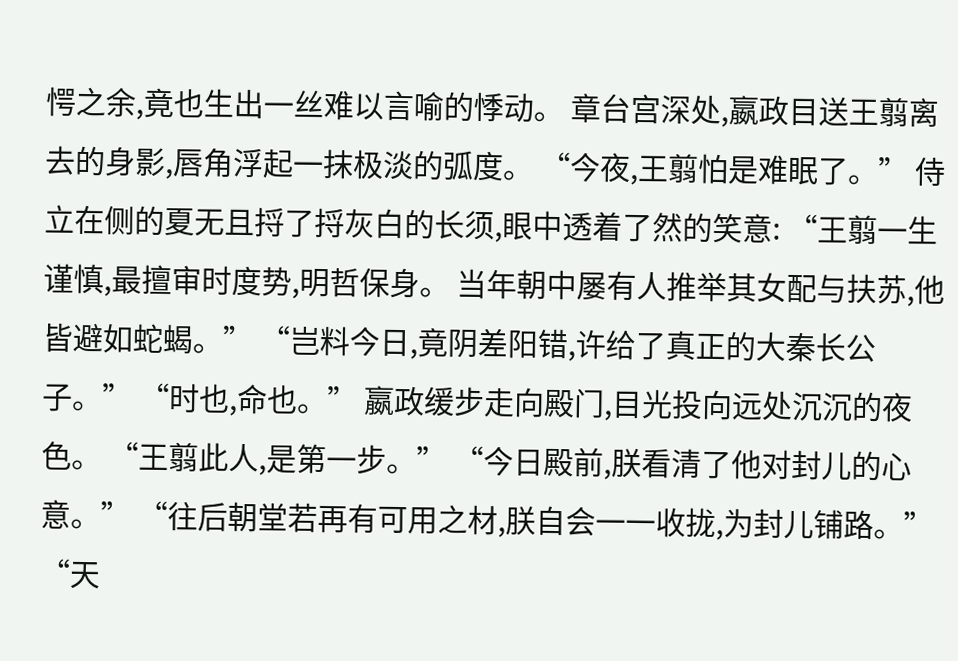愕之余,竟也生出一丝难以言喻的悸动。 章台宫深处,嬴政目送王翦离去的身影,唇角浮起一抹极淡的弧度。 “今夜,王翦怕是难眠了。” 侍立在侧的夏无且捋了捋灰白的长须,眼中透着了然的笑意: “王翦一生谨慎,最擅审时度势,明哲保身。 当年朝中屡有人推举其女配与扶苏,他皆避如蛇蝎。” “岂料今日,竟阴差阳错,许给了真正的大秦长公子。” “时也,命也。” 嬴政缓步走向殿门,目光投向远处沉沉的夜色。 “王翦此人,是第一步。” “今日殿前,朕看清了他对封儿的心意。” “往后朝堂若再有可用之材,朕自会一一收拢,为封儿铺路。” “天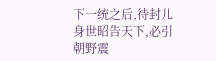下一统之后,待封儿身世昭告天下,必引朝野震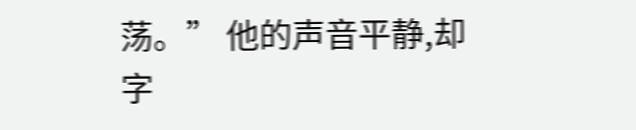荡。” 他的声音平静,却字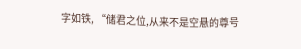字如铁, “储君之位,从来不是空悬的尊号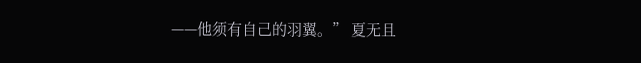——他须有自己的羽翼。” 夏无且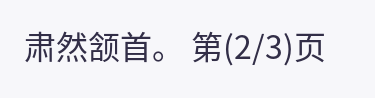肃然颔首。 第(2/3)页